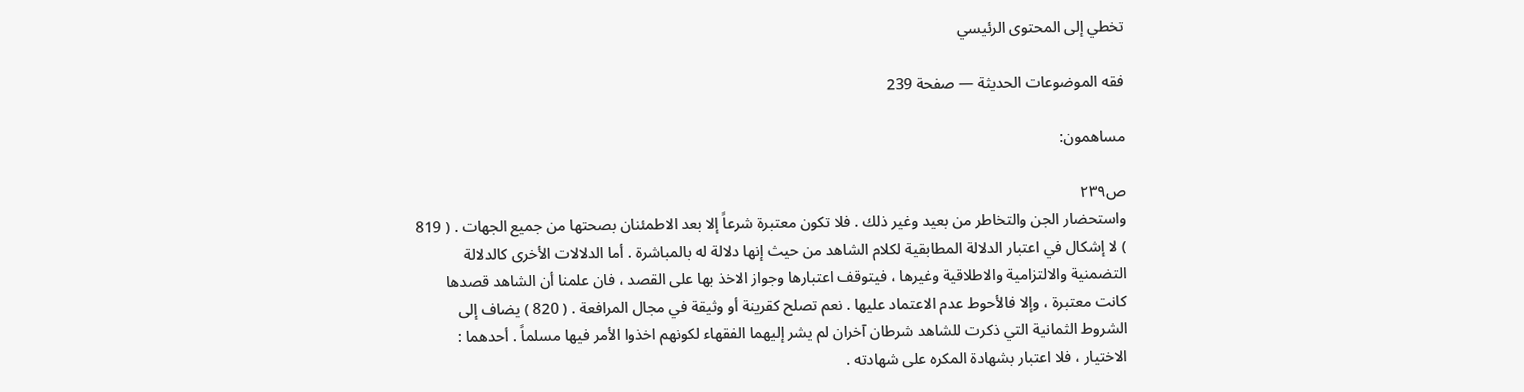تخطي إلى المحتوى الرئيسي

فقه الموضوعات الحديثة — صفحة 239

مساهمون:

ص٢٣٩
واستحضار الجن والتخاطر من بعيد وغير ذلك . فلا تكون معتبرة شرعاً إلا بعد الاطمئنان بصحتها من جميع الجهات . ( 819 ) لا إشكال في اعتبار الدلالة المطابقية لكلام الشاهد من حيث إنها دلالة له بالمباشرة . أما الدلالات الأخرى كالدلالة التضمنية والالتزامية والاطلاقية وغيرها ، فيتوقف اعتبارها وجواز الاخذ بها على القصد ، فان علمنا أن الشاهد قصدها كانت معتبرة ، وإلا فالأحوط عدم الاعتماد عليها . نعم تصلح كقرينة أو وثيقة في مجال المرافعة . ( 820 ) يضاف إلى الشروط الثمانية التي ذكرت للشاهد شرطان آخران لم يشر إليهما الفقهاء لكونهم اخذوا الأمر فيها مسلماً . أحدهما : الاختيار ، فلا اعتبار بشهادة المكره على شهادته .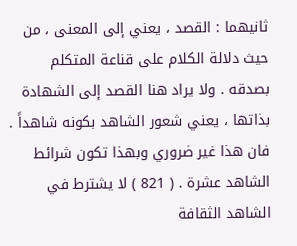ثانيهما : القصد ، يعني إلى المعنى ، من حيث دلالة الكلام على قناعة المتكلم بصدقه . ولا يراد هنا القصد إلى الشهادة بذاتها ، يعني شعور الشاهد بكونه شاهداً . فان هذا غير ضروري وبهذا تكون شرائط الشاهد عشرة . ( 821 ) لا يشترط في الشاهد الثقافة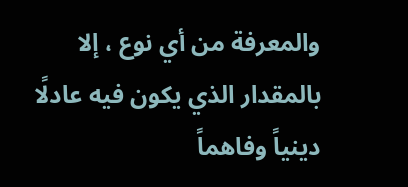والمعرفة من أي نوع ، إلا بالمقدار الذي يكون فيه عادلًا دينياً وفاهماً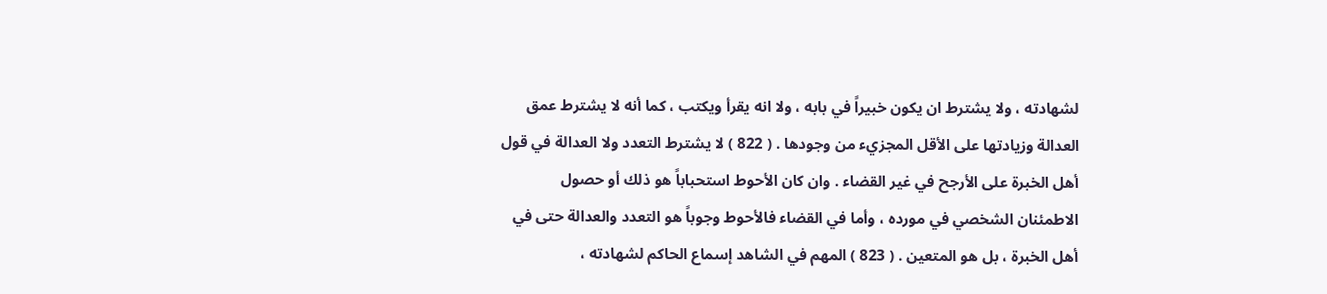لشهادته ، ولا يشترط ان يكون خبيراً في بابه ، ولا انه يقرأ ويكتب ، كما أنه لا يشترط عمق العدالة وزيادتها على الأقل المجزيء من وجودها . ( 822 ) لا يشترط التعدد ولا العدالة في قول أهل الخبرة على الأرجح في غير القضاء . وان كان الأحوط استحباباً هو ذلك أو حصول الاطمئنان الشخصي في مورده ، وأما في القضاء فالأحوط وجوباً هو التعدد والعدالة حتى في أهل الخبرة ، بل هو المتعين . ( 823 ) المهم في الشاهد إسماع الحاكم لشهادته ،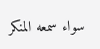سواء سمعه المنكر